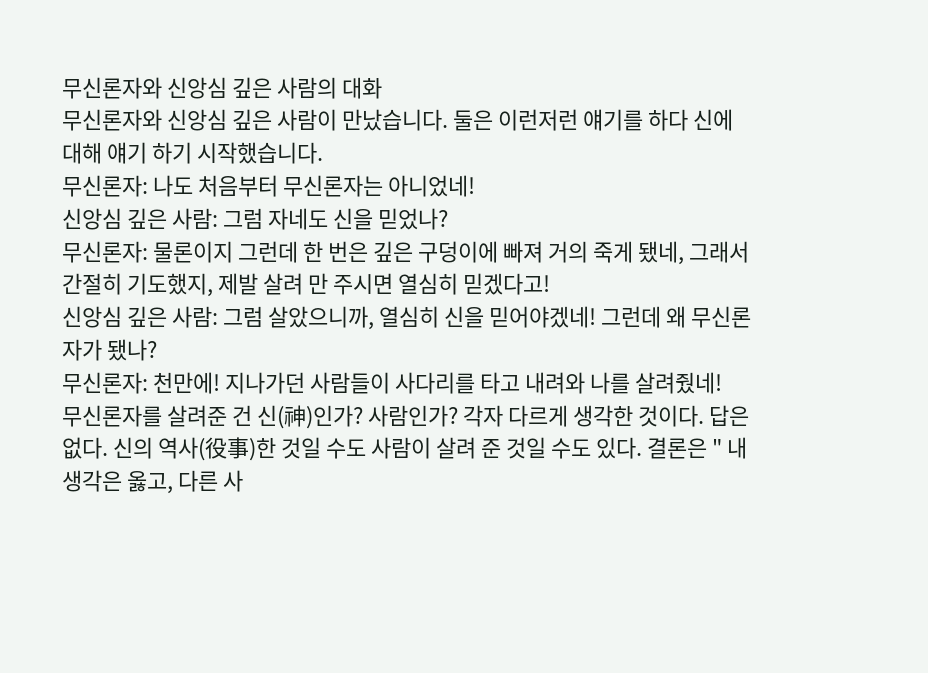무신론자와 신앙심 깊은 사람의 대화
무신론자와 신앙심 깊은 사람이 만났습니다. 둘은 이런저런 얘기를 하다 신에 대해 얘기 하기 시작했습니다.
무신론자: 나도 처음부터 무신론자는 아니었네!
신앙심 깊은 사람: 그럼 자네도 신을 믿었나?
무신론자: 물론이지 그런데 한 번은 깊은 구덩이에 빠져 거의 죽게 됐네, 그래서 간절히 기도했지, 제발 살려 만 주시면 열심히 믿겠다고!
신앙심 깊은 사람: 그럼 살았으니까, 열심히 신을 믿어야겠네! 그런데 왜 무신론자가 됐나?
무신론자: 천만에! 지나가던 사람들이 사다리를 타고 내려와 나를 살려줬네!
무신론자를 살려준 건 신(神)인가? 사람인가? 각자 다르게 생각한 것이다. 답은 없다. 신의 역사(役事)한 것일 수도 사람이 살려 준 것일 수도 있다. 결론은 " 내 생각은 옳고, 다른 사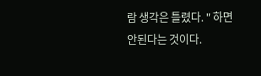람 생각은 틀렸다. " 하면 안된다는 것이다.